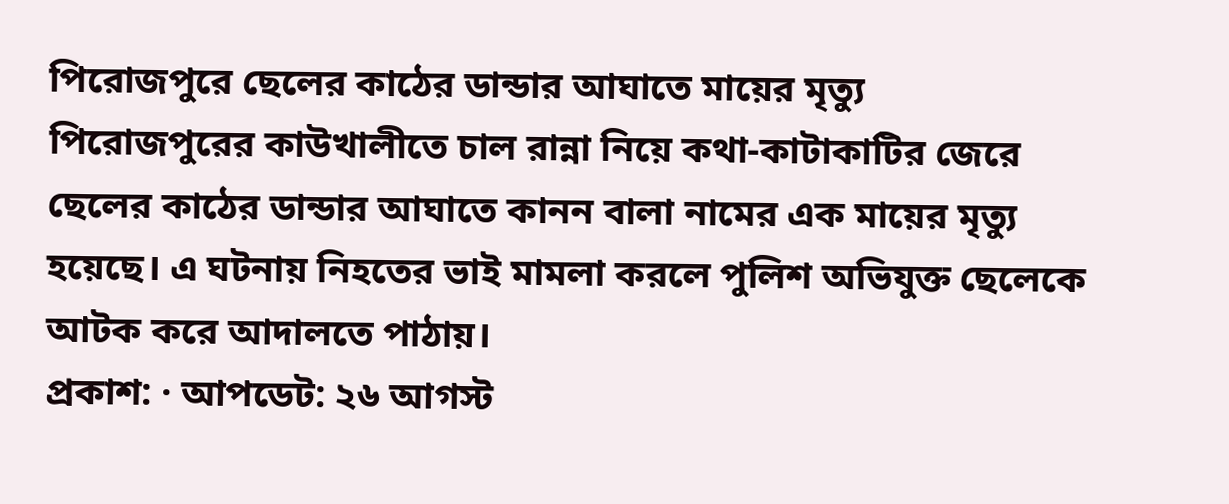পিরোজপুরে ছেলের কাঠের ডান্ডার আঘাতে মায়ের মৃত্যু
পিরোজপুরের কাউখালীতে চাল রান্না নিয়ে কথা-কাটাকাটির জেরে ছেলের কাঠের ডান্ডার আঘাতে কানন বালা নামের এক মায়ের মৃত্যু হয়েছে। এ ঘটনায় নিহতের ভাই মামলা করলে পুলিশ অভিযুক্ত ছেলেকে আটক করে আদালতে পাঠায়।
প্রকাশ: · আপডেট: ২৬ আগস্ট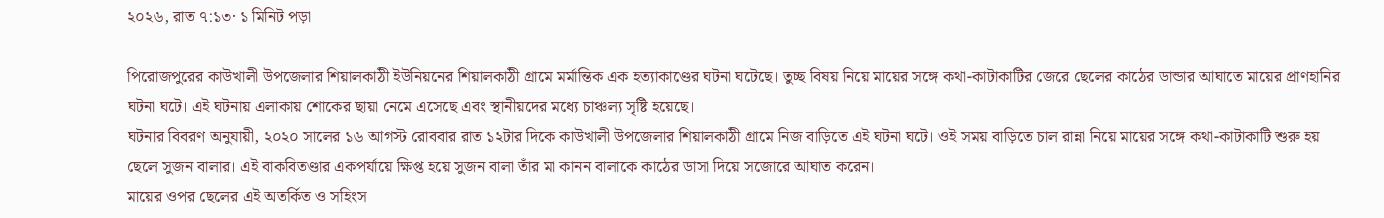২০২৬, রাত ৭:১৩· ১ মিনিট পড়া

পিরোজপুরের কাউখালী উপজেলার শিয়ালকাঠী ইউনিয়নের শিয়ালকাঠী গ্রামে মর্মান্তিক এক হত্যাকাণ্ডের ঘটনা ঘটেছে। তুচ্ছ বিষয় নিয়ে মায়ের সঙ্গে কথা-কাটাকাটির জেরে ছেলের কাঠের ডান্ডার আঘাতে মায়ের প্রাণহানির ঘটনা ঘটে। এই ঘটনায় এলাকায় শোকের ছায়া নেমে এসেছে এবং স্থানীয়দের মধ্যে চাঞ্চল্য সৃষ্টি হয়েছে।
ঘটনার বিবরণ অনুযায়ী, ২০২০ সালের ১৬ আগস্ট রোববার রাত ১২টার দিকে কাউখালী উপজেলার শিয়ালকাঠী গ্রামে নিজ বাড়িতে এই ঘটনা ঘটে। ওই সময় বাড়িতে চাল রান্না নিয়ে মায়ের সঙ্গে কথা-কাটাকাটি শুরু হয় ছেলে সুজন বালার। এই বাকবিতণ্ডার একপর্যায়ে ক্ষিপ্ত হয়ে সুজন বালা তাঁর মা কানন বালাকে কাঠের ডাসা দিয়ে সজোরে আঘাত করেন।
মায়ের ওপর ছেলের এই অতর্কিত ও সহিংস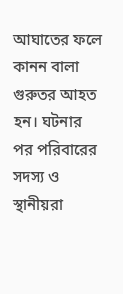আঘাতের ফলে কানন বালা গুরুতর আহত হন। ঘটনার পর পরিবারের সদস্য ও স্থানীয়রা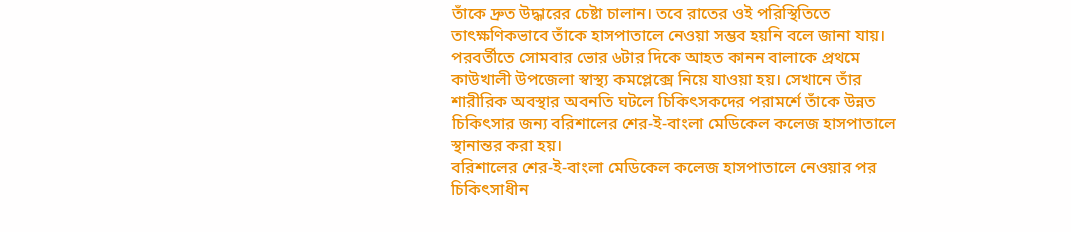তাঁকে দ্রুত উদ্ধারের চেষ্টা চালান। তবে রাতের ওই পরিস্থিতিতে তাৎক্ষণিকভাবে তাঁকে হাসপাতালে নেওয়া সম্ভব হয়নি বলে জানা যায়।
পরবর্তীতে সোমবার ভোর ৬টার দিকে আহত কানন বালাকে প্রথমে কাউখালী উপজেলা স্বাস্থ্য কমপ্লেক্সে নিয়ে যাওয়া হয়। সেখানে তাঁর শারীরিক অবস্থার অবনতি ঘটলে চিকিৎসকদের পরামর্শে তাঁকে উন্নত চিকিৎসার জন্য বরিশালের শের-ই-বাংলা মেডিকেল কলেজ হাসপাতালে স্থানান্তর করা হয়।
বরিশালের শের-ই-বাংলা মেডিকেল কলেজ হাসপাতালে নেওয়ার পর চিকিৎসাধীন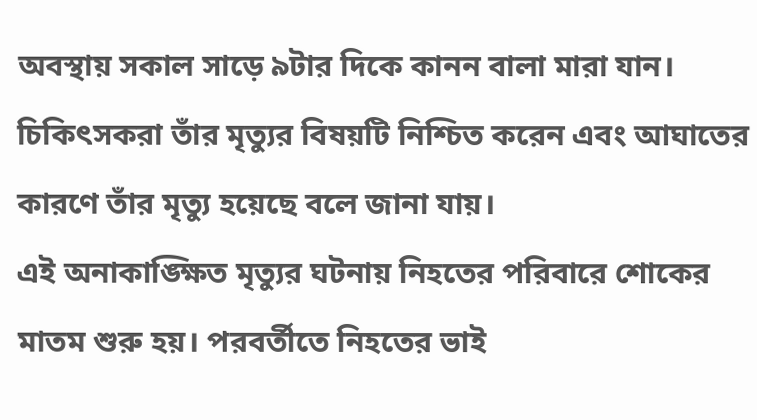অবস্থায় সকাল সাড়ে ৯টার দিকে কানন বালা মারা যান। চিকিৎসকরা তাঁর মৃত্যুর বিষয়টি নিশ্চিত করেন এবং আঘাতের কারণে তাঁর মৃত্যু হয়েছে বলে জানা যায়।
এই অনাকাঙ্ক্ষিত মৃত্যুর ঘটনায় নিহতের পরিবারে শোকের মাতম শুরু হয়। পরবর্তীতে নিহতের ভাই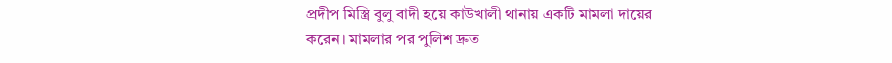প্রদীপ মিস্ত্রি বুলু বাদী হয়ে কাউখালী থানায় একটি মামলা দায়ের করেন। মামলার পর পুলিশ দ্রুত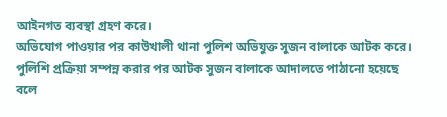আইনগত ব্যবস্থা গ্রহণ করে।
অভিযোগ পাওয়ার পর কাউখালী থানা পুলিশ অভিযুক্ত সুজন বালাকে আটক করে। পুলিশি প্রক্রিয়া সম্পন্ন করার পর আটক সুজন বালাকে আদালতে পাঠানো হয়েছে বলে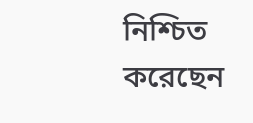নিশ্চিত করেছেন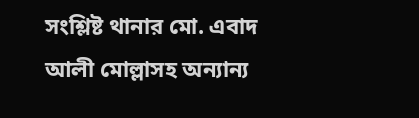সংশ্লিষ্ট থানার মো. এবাদ আলী মোল্লাসহ অন্যান্য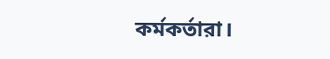কর্মকর্তারা।